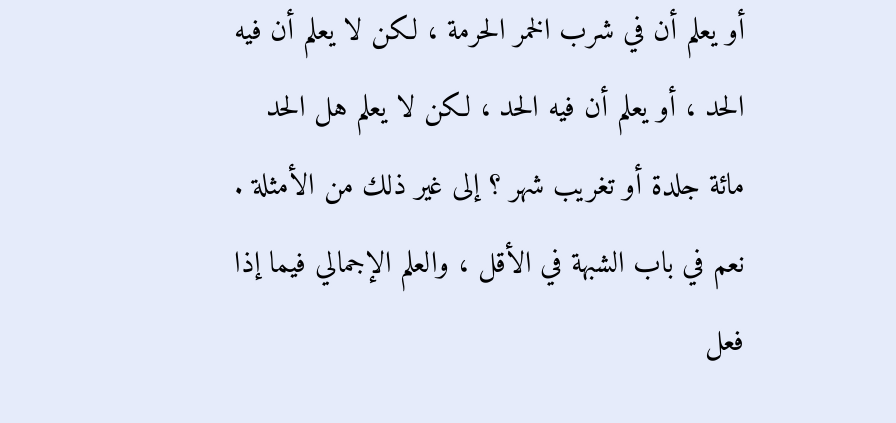أو يعلم أن في شرب الخمر الحرمة ، لكن لا يعلم أن فيه الحد ، أو يعلم أن فيه الحد ، لكن لا يعلم هل الحد مائة جلدة أو تغريب شهر ؟ إلى غير ذلك من الأمثلة .
نعم في باب الشبهة في الأقل ، والعلم الإجمالي فيما إذا فعل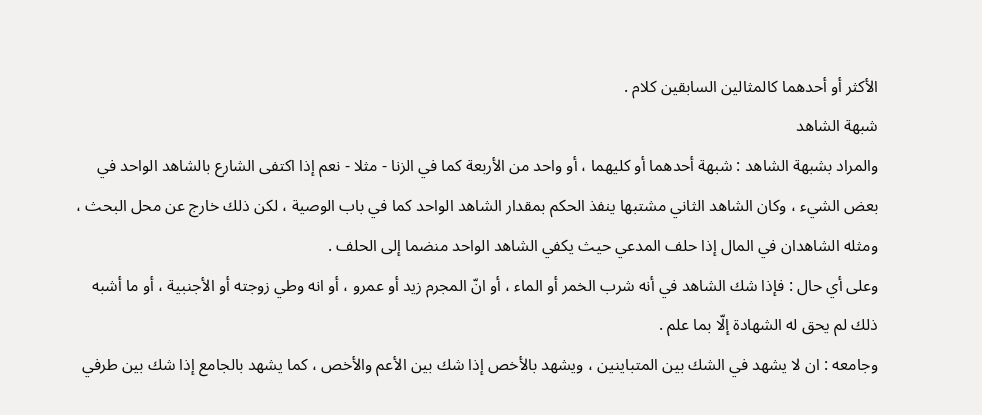الأكثر أو أحدهما كالمثالين السابقين كلام .
شبهة الشاهد
والمراد بشبهة الشاهد : شبهة أحدهما أو كليهما ، أو واحد من الأربعة كما في الزنا - مثلا - نعم إذا اكتفى الشارع بالشاهد الواحد في بعض الشيء ، وكان الشاهد الثاني مشتبها ينفذ الحكم بمقدار الشاهد الواحد كما في باب الوصية ، لكن ذلك خارج عن محل البحث ، ومثله الشاهدان في المال إذا حلف المدعي حيث يكفي الشاهد الواحد منضما إلى الحلف .
وعلى أي حال : فإذا شك الشاهد في أنه شرب الخمر أو الماء ، أو انّ المجرم زيد أو عمرو ، أو انه وطي زوجته أو الأجنبية ، أو ما أشبه ذلك لم يحق له الشهادة إلّا بما علم .
وجامعه : ان لا يشهد في الشك بين المتباينين ، ويشهد بالأخص إذا شك بين الأعم والأخص ، كما يشهد بالجامع إذا شك بين طرفي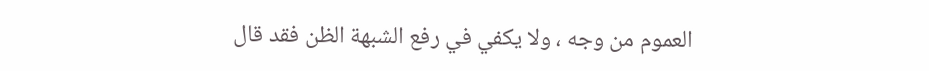العموم من وجه ، ولا يكفي في رفع الشبهة الظن فقد قال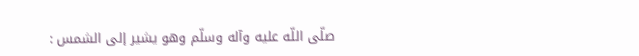صلّى اللّه عليه وآله وسلّم وهو يشير إلى الشمس :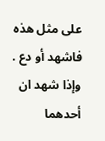على مثل هذه فاشهد أو دع .
وإذا شهد ان أحدهما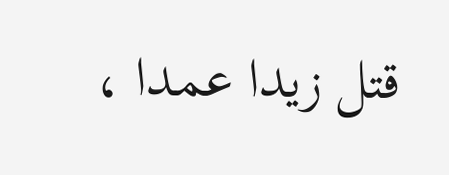قتل زيدا عمدا ،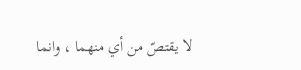لا يقتصّ من أي منهما ، وانما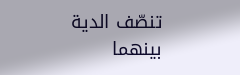تنصّف الدية بينهما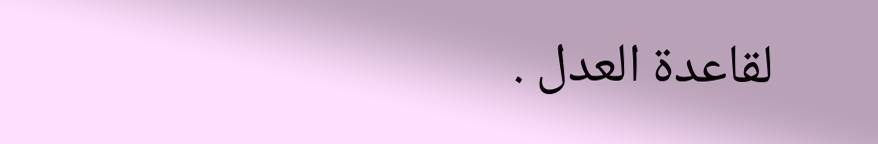لقاعدة العدل .